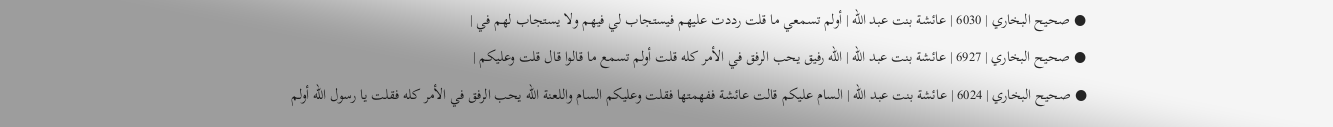● صحيح البخاري | 6030 | عائشة بنت عبد الله | أولم تسمعي ما قلت رددت عليهم فيستجاب لي فيهم ولا يستجاب لهم في |
● صحيح البخاري | 6927 | عائشة بنت عبد الله | الله رفيق يحب الرفق في الأمر كله قلت أولم تسمع ما قالوا قال قلت وعليكم |
● صحيح البخاري | 6024 | عائشة بنت عبد الله | السام عليكم قالت عائشة ففهمتها فقلت وعليكم السام واللعنة الله يحب الرفق في الأمر كله فقلت يا رسول الله أولم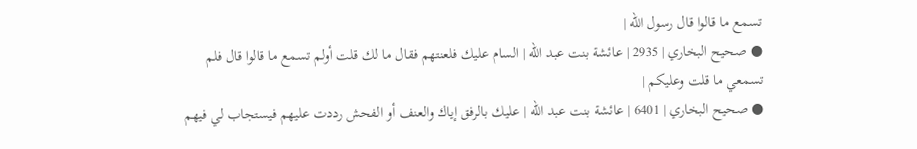تسمع ما قالوا قال رسول الله |
● صحيح البخاري | 2935 | عائشة بنت عبد الله | السام عليك فلعنتهم فقال ما لك قلت أولم تسمع ما قالوا قال فلم تسمعي ما قلت وعليكم |
● صحيح البخاري | 6401 | عائشة بنت عبد الله | عليك بالرفق إياك والعنف أو الفحش رددت عليهم فيستجاب لي فيهم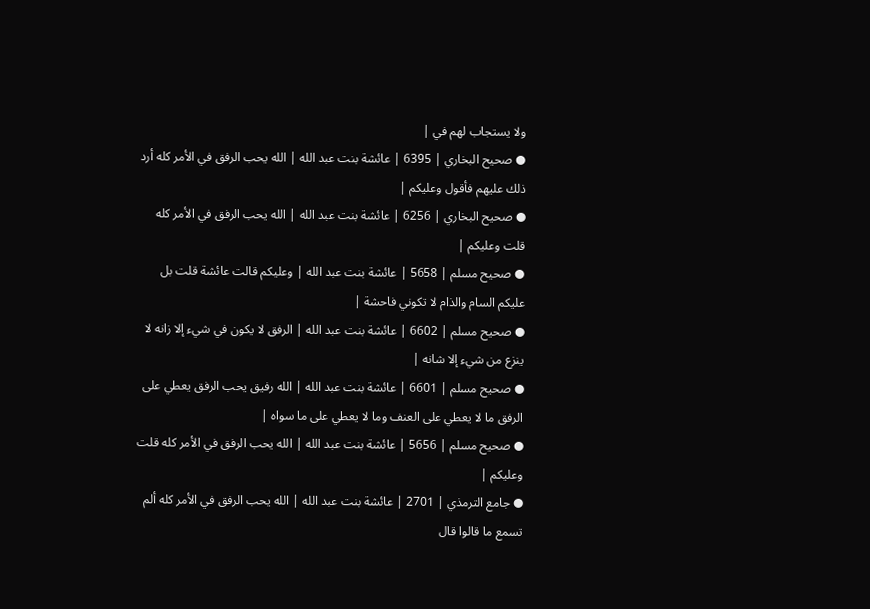ولا يستجاب لهم في |
● صحيح البخاري | 6395 | عائشة بنت عبد الله | الله يحب الرفق في الأمر كله أرد ذلك عليهم فأقول وعليكم |
● صحيح البخاري | 6256 | عائشة بنت عبد الله | الله يحب الرفق في الأمر كله قلت وعليكم |
● صحيح مسلم | 5658 | عائشة بنت عبد الله | وعليكم قالت عائشة قلت بل عليكم السام والذام لا تكوني فاحشة |
● صحيح مسلم | 6602 | عائشة بنت عبد الله | الرفق لا يكون في شيء إلا زانه لا ينزع من شيء إلا شانه |
● صحيح مسلم | 6601 | عائشة بنت عبد الله | الله رفيق يحب الرفق يعطي على الرفق ما لا يعطي على العنف وما لا يعطي على ما سواه |
● صحيح مسلم | 5656 | عائشة بنت عبد الله | الله يحب الرفق في الأمر كله قلت وعليكم |
● جامع الترمذي | 2701 | عائشة بنت عبد الله | الله يحب الرفق في الأمر كله ألم تسمع ما قالوا قال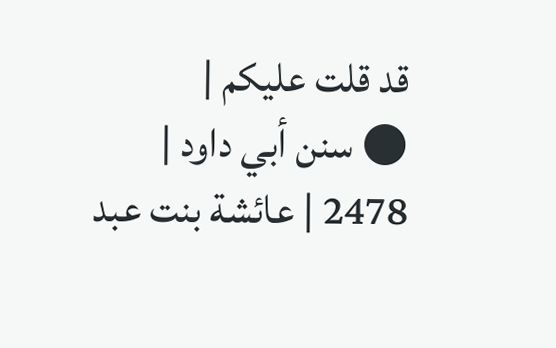قد قلت عليكم |
● سنن أبي داود | 2478 | عائشة بنت عبد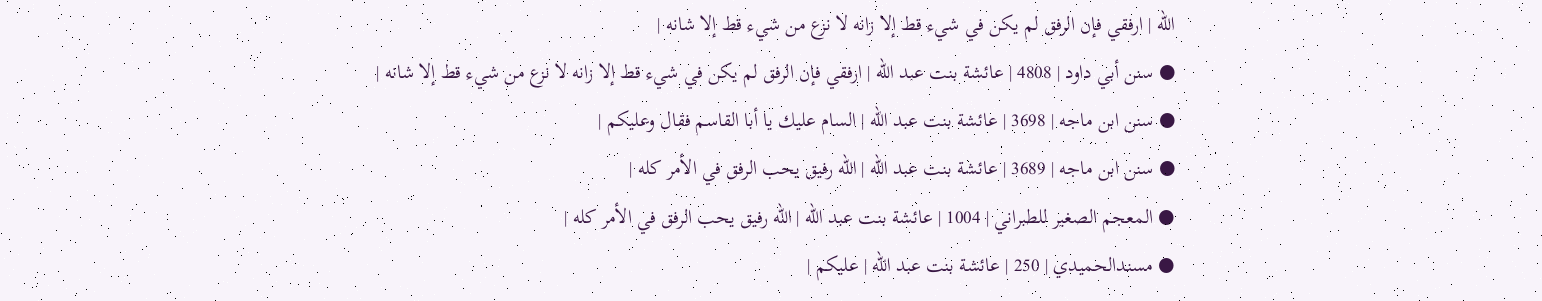الله | ارفقي فإن الرفق لم يكن في شيء قط إلا زانه لا نزع من شيء قط إلا شانه |
● سنن أبي داود | 4808 | عائشة بنت عبد الله | ارفقي فإن الرفق لم يكن في شيء قط إلا زانه لا نزع من شيء قط إلا شانه |
● سنن ابن ماجه | 3698 | عائشة بنت عبد الله | السام عليك يا أبا القاسم فقال وعليكم |
● سنن ابن ماجه | 3689 | عائشة بنت عبد الله | الله رفيق يحب الرفق في الأمر كله |
● المعجم الصغير للطبراني | 1004 | عائشة بنت عبد الله | الله رفيق يحب الرفق في الأمر كله |
● مسندالحميدي | 250 | عائشة بنت عبد الله | عليكم |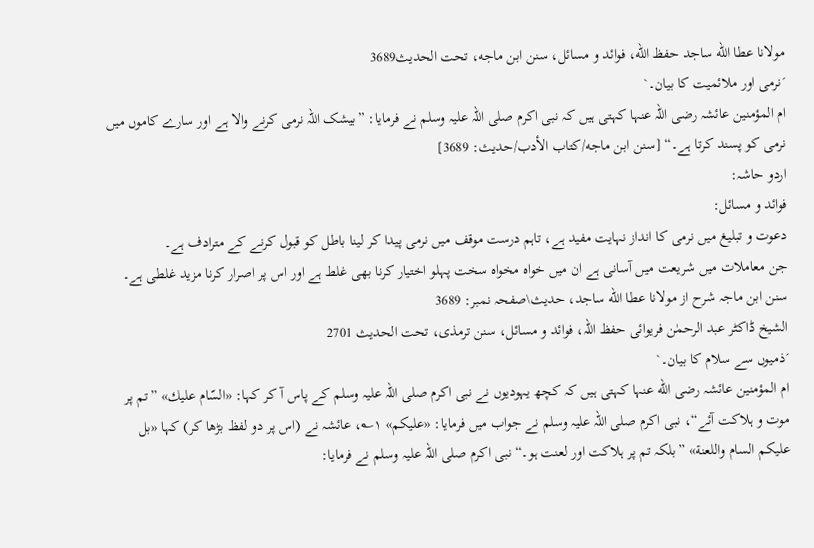مولانا عطا الله ساجد حفظ الله، فوائد و مسائل، سنن ابن ماجه، تحت الحديث3689
´نرمی اور ملائمیت کا بیان۔`
ام المؤمنین عائشہ رضی اللہ عنہا کہتی ہیں کہ نبی اکرم صلی اللہ علیہ وسلم نے فرمایا: ”بیشک اللہ نرمی کرنے والا ہے اور سارے کاموں میں نرمی کو پسند کرتا ہے۔“ [سنن ابن ماجه/كتاب الأدب/حدیث: 3689]
اردو حاشہ:
فوائد و مسائل:
دعوت و تبلیغ میں نرمی کا انداز نہایت مفید ہے، تاہم درست موقف میں نرمی پیدا کر لینا باطل کو قبول کرنے کے مترادف ہے۔
جن معاملات میں شریعت میں آسانی ہے ان میں خواہ مخواہ سخت پہلو اختیار کرنا بھی غلط ہے اور اس پر اصرار کرنا مزید غلطی ہے۔
سنن ابن ماجہ شرح از مولانا عطا الله ساجد، حدیث\صفحہ نمبر: 3689
الشیخ ڈاکٹر عبد الرحمٰن فریوائی حفظ اللہ، فوائد و مسائل، سنن ترمذی، تحت الحديث 2701
´ذمیوں سے سلام کا بیان۔`
ام المؤمنین عائشہ رضی الله عنہا کہتی ہیں کہ کچھ یہودیوں نے نبی اکرم صلی اللہ علیہ وسلم کے پاس آ کر کہا: «السّام عليك» ”تم پر موت و ہلاکت آئے“، نبی اکرم صلی اللہ علیہ وسلم نے جواب میں فرمایا: «عليكم» ۱؎، عائشہ نے (اس پر دو لفظ بڑھا کر) کہا «بل عليكم السام واللعنة» ”بلکہ تم پر ہلاکت اور لعنت ہو۔“ نبی اکرم صلی اللہ علیہ وسلم نے فرمایا: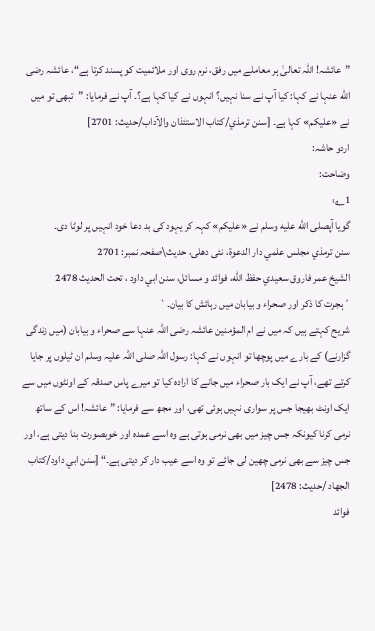”عائشہ! اللہ تعالیٰ ہر معاملے میں رفق، نرم روی اور ملائمیت کو پسند کرتا ہے“، عائشہ رضی الله عنہا نے کہا: کیا آپ نے سنا نہیں؟ انہوں نے کیا کہا ہے؟۔ آپ نے فرمایا: ”تبھی تو میں نے «عليكم» کہا ہے۔ [سنن ترمذي/كتاب الاستئذان والآداب/حدیث: 2701]
اردو حاشہ:
وضاحت:
1؎:
گویا آپصلى الله عليه وسلم نے «عليكم» کہہ کر یہود کی بد دعا خود انہیں پر لوٹا دی۔
سنن ترمذي مجلس علمي دار الدعوة، نئى دهلى، حدیث\صفحہ نمبر: 2701
الشيخ عمر فاروق سعيدي حفظ الله، فوائد و مسائل، سنن ابي داود ، تحت الحديث 2478
´ہجرت کا ذکر اور صحراء و بیابان میں رہائش کا بیان۔`
شریح کہتے ہیں کہ میں نے ام المؤمنین عائشہ رضی اللہ عنہا سے صحراء و بیابان (میں زندگی گزارنے) کے بارے میں پوچھا تو انہوں نے کہا: رسول اللہ صلی اللہ علیہ وسلم ان ٹیلوں پر جایا کرتے تھے، آپ نے ایک بار صحراء میں جانے کا ارادہ کیا تو میرے پاس صدقہ کے اونٹوں میں سے ایک اونٹ بھیجا جس پر سواری نہیں ہوئی تھی، اور مجھ سے فرمایا: ”عائشہ! اس کے ساتھ نرمی کرنا کیونکہ جس چیز میں بھی نرمی ہوتی ہے وہ اسے عمدہ اور خوبصورت بنا دیتی ہے، اور جس چیز سے بھی نرمی چھین لی جائے تو وہ اسے عیب دار کر دیتی ہے۔“ [سنن ابي داود/كتاب الجهاد /حدیث: 2478]
فوائد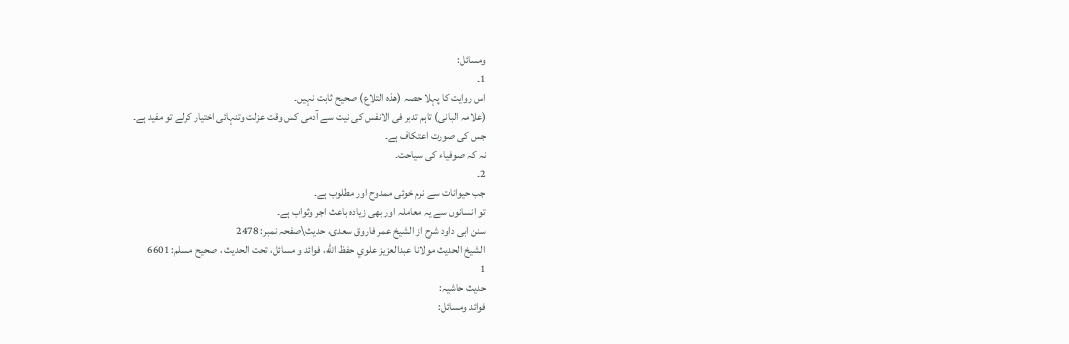ومسائل:
1۔
اس روایت کا پہلا حصہ (ھذہ التلاع) صحیح ثابت نہیں۔
(علامہ البانی) تاہم تدبر فی الانفس کی نیت سے آدمی کس وقت عزلت وتنہائی اختیار کرلے تو مفید ہے۔
جس کی صورت اعتکاف ہے۔
نہ کہ صوفیاء کی سیاحت۔
2۔
جب حیوانات سے نرم خوئی ممدوح اور مطلوب ہے۔
تو انسانوں سے یہ معاملہ اور بھی زیادہ باعث اجر وثواب ہے۔
سنن ابی داود شرح از الشیخ عمر فاروق سعدی، حدیث\صفحہ نمبر: 2478
الشيخ الحديث مولانا عبدالعزيز علوي حفظ الله، فوائد و مسائل، تحت الحديث ، صحيح مسلم: 6601
1
حدیث حاشیہ:
فوائد ومسائل: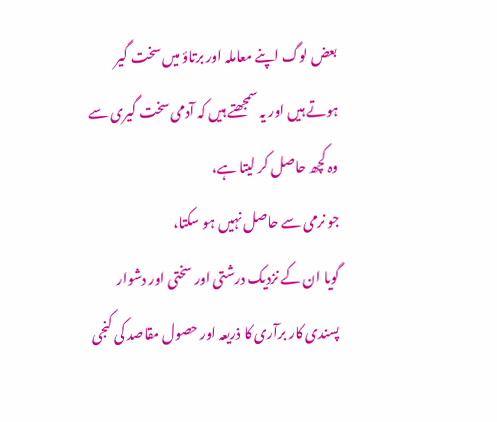بعض لوگ اپنے معاملہ اور برتاؤ میں سخت گیر ہوتے ہیں اور یہ سمجھتے ہیں کہ آدمی سخت گیری سے وہ کچھ حاصل کر لیتا ہے،
جو نرمی سے حاصل نہیں ہو سکتا،
گویا ان کے نزدیک درشتی اور سختی اور دشوار پسندی کار برآری کا ذریعہ اور حصول مقاصد کی کنجی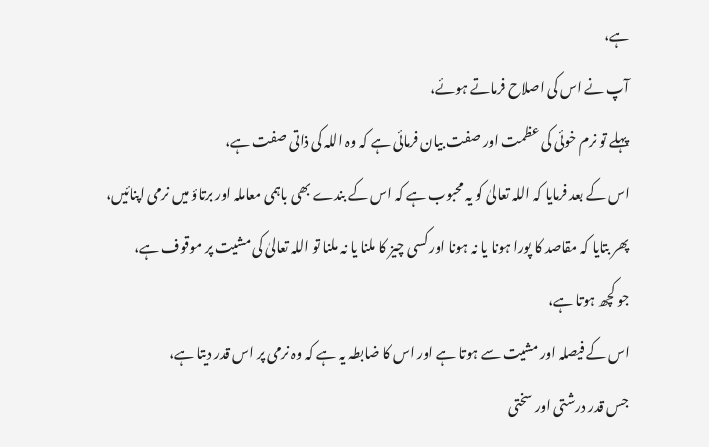ہے،
آپ نے اس کی اصلاح فرماتے ہوئے،
پہلے تو نرم خوئی کی عظمت اور صفت بیان فرمائی ہے کہ وہ اللہ کی ذاتی صفت ہے،
اس کے بعد فرمایا کہ اللہ تعالیٰ کو یہ محبوب ہے کہ اس کے بندے بھی باہمی معاملہ اور برتاؤ میں نرمی اپنائیں،
پھر بتایا کہ مقاصد کا پورا ہونا یا نہ ہونا اور کسی چیز کا ملنا یا نہ ملنا تو اللہ تعالیٰ کی مشیت پر موقوف ہے،
جو کچھ ہوتا ہے،
اس کے فیصلہ اور مشیت سے ہوتا ہے اور اس کا ضابطہ یہ ہے کہ وہ نرمی پر اس قدر دیتا ہے،
جس قدر درشتی اور سختی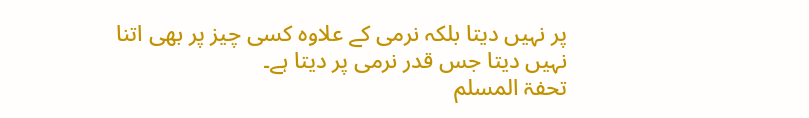پر نہیں دیتا بلکہ نرمی کے علاوہ کسی چیز پر بھی اتنا نہیں دیتا جس قدر نرمی پر دیتا ہے۔
تحفۃ المسلم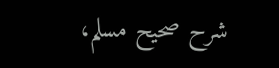شرح صحیح مسلم،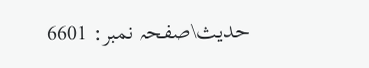حدیث\صفحہ نمبر: 6601